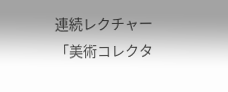連続レクチャー
「美術コレクタ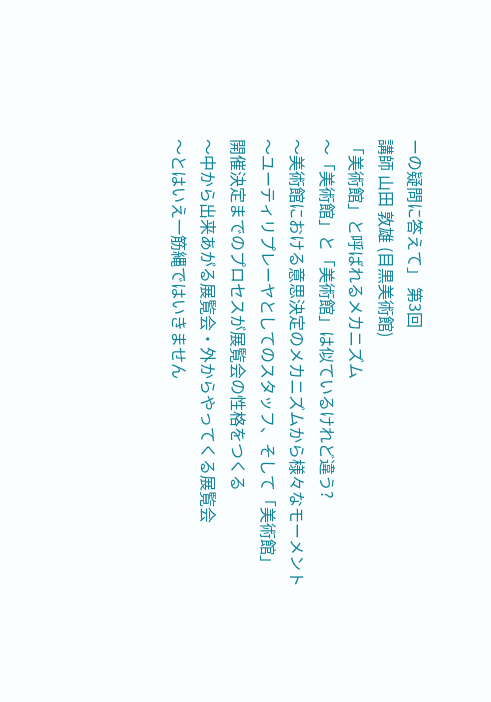ーの疑問に答えて」 第3回
講師 山田 敦雄 (目黒美術館)
「美術館」と呼ばれるメカニズム
〜「美術館」と「美術館」は似ているけれど違う?
〜美術館における意思決定のメカニズムから様々なモーメント
〜ユーティリプレーヤとしてのスタッフ、そして「美術館」
開催決定までのプロセスが展覧会の性格をつくる
〜中から出来あがる展覧会・外からやってくる展覧会
〜とはいえ一筋縄ではいきません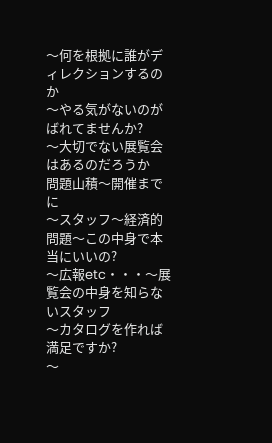〜何を根拠に誰がディレクションするのか
〜やる気がないのがばれてませんか?
〜大切でない展覧会はあるのだろうか
問題山積〜開催までに
〜スタッフ〜経済的問題〜この中身で本当にいいの?
〜広報etc・・・〜展覧会の中身を知らないスタッフ
〜カタログを作れば満足ですか?
〜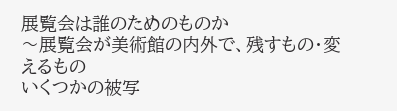展覧会は誰のためのものか
〜展覧会が美術館の内外で、残すもの・変えるもの
いくつかの被写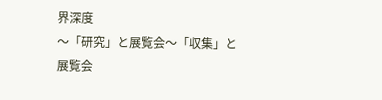界深度
〜「研究」と展覧会〜「収集」と展覧会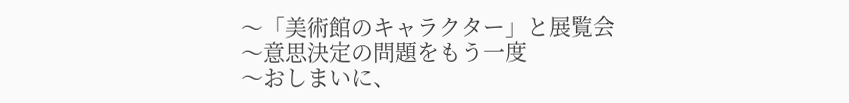〜「美術館のキャラクター」と展覧会
〜意思決定の問題をもう一度
〜おしまいに、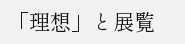「理想」と展覧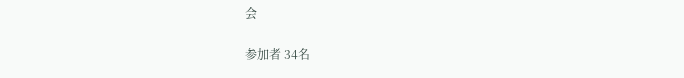会

参加者 34名